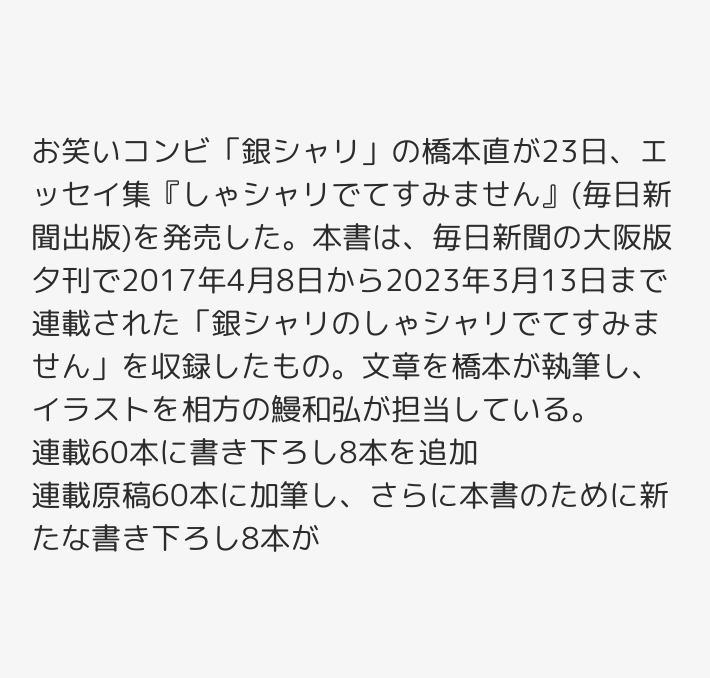お笑いコンビ「銀シャリ」の橋本直が23日、エッセイ集『しゃシャリでてすみません』(毎日新聞出版)を発売した。本書は、毎日新聞の大阪版夕刊で2017年4月8日から2023年3月13日まで連載された「銀シャリのしゃシャリでてすみません」を収録したもの。文章を橋本が執筆し、イラストを相方の鰻和弘が担当している。
連載60本に書き下ろし8本を追加
連載原稿60本に加筆し、さらに本書のために新たな書き下ろし8本が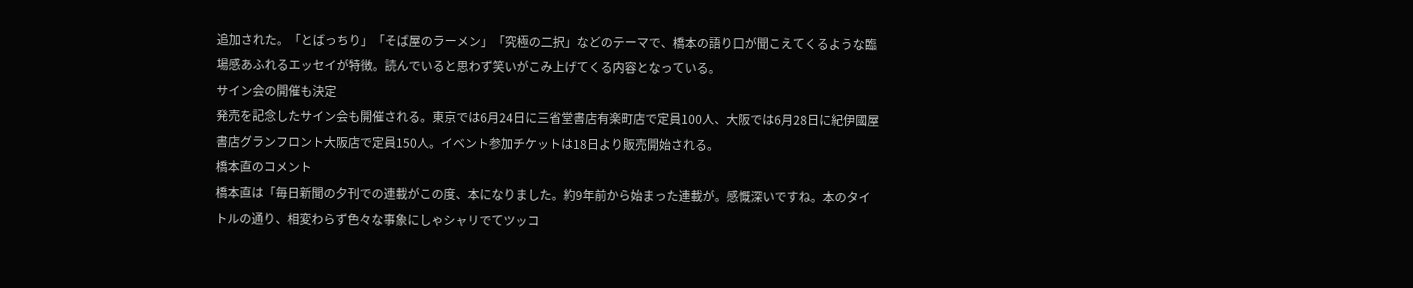追加された。「とばっちり」「そば屋のラーメン」「究極の二択」などのテーマで、橋本の語り口が聞こえてくるような臨場感あふれるエッセイが特徴。読んでいると思わず笑いがこみ上げてくる内容となっている。
サイン会の開催も決定
発売を記念したサイン会も開催される。東京では6月24日に三省堂書店有楽町店で定員100人、大阪では6月28日に紀伊國屋書店グランフロント大阪店で定員150人。イベント参加チケットは18日より販売開始される。
橋本直のコメント
橋本直は「毎日新聞の夕刊での連載がこの度、本になりました。約9年前から始まった連載が。感慨深いですね。本のタイトルの通り、相変わらず色々な事象にしゃシャリでてツッコ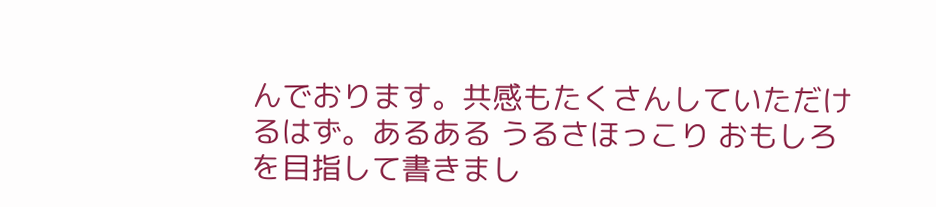んでおります。共感もたくさんしていただけるはず。あるある うるさほっこり おもしろ を目指して書きまし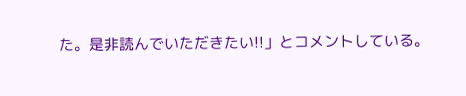た。是非読んでいただきたい!!」とコメントしている。